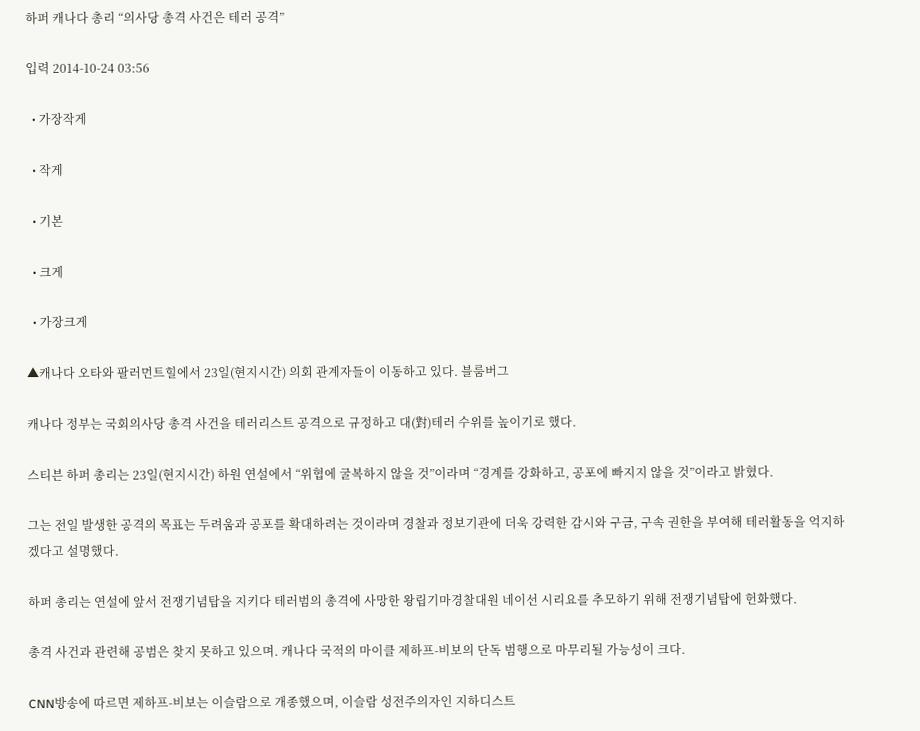하퍼 캐나다 총리 “의사당 총격 사건은 테러 공격”

입력 2014-10-24 03:56

  • 가장작게

  • 작게

  • 기본

  • 크게

  • 가장크게

▲캐나다 오타와 팔러먼트힐에서 23일(현지시간) 의회 관계자들이 이동하고 있다. 블룸버그

캐나다 정부는 국회의사당 총격 사건을 테러리스트 공격으로 규정하고 대(對)테러 수위를 높이기로 했다.

스티븐 하퍼 총리는 23일(현지시간) 하원 연설에서 “위협에 굴복하지 않을 것”이라며 “경계를 강화하고, 공포에 빠지지 않을 것”이라고 밝혔다.

그는 전일 발생한 공격의 목표는 두려움과 공포를 확대하려는 것이라며 경찰과 정보기관에 더욱 강력한 감시와 구금, 구속 권한을 부여해 테러활동을 억지하겠다고 설명했다.

하퍼 총리는 연설에 앞서 전쟁기념탑을 지키다 테러범의 총격에 사망한 왕립기마경찰대원 네이선 시리요를 추모하기 위해 전쟁기념탑에 헌화했다.

총격 사건과 관련해 공범은 찾지 못하고 있으며. 캐나다 국적의 마이클 제하프-비보의 단독 범행으로 마무리될 가능성이 크다.

CNN방송에 따르면 제하프-비보는 이슬람으로 개종했으며, 이슬람 성전주의자인 지하디스트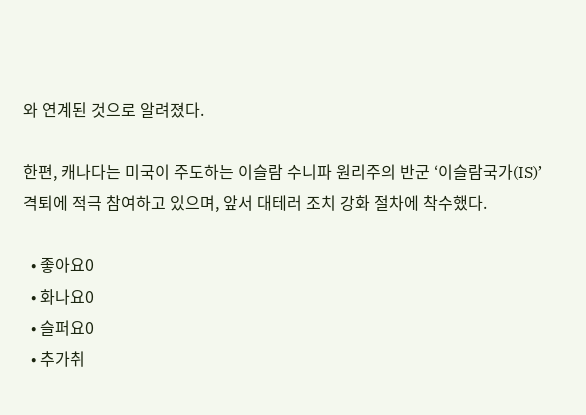와 연계된 것으로 알려졌다.

한편, 캐나다는 미국이 주도하는 이슬람 수니파 원리주의 반군 ‘이슬람국가(IS)’ 격퇴에 적극 참여하고 있으며, 앞서 대테러 조치 강화 절차에 착수했다.

  • 좋아요0
  • 화나요0
  • 슬퍼요0
  • 추가취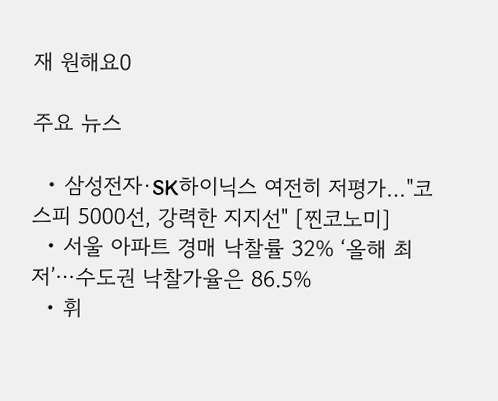재 원해요0

주요 뉴스

  • 삼성전자·SK하이닉스 여전히 저평가…"코스피 5000선, 강력한 지지선" [찐코노미]
  • 서울 아파트 경매 낙찰률 32% ‘올해 최저’⋯수도권 낙찰가율은 86.5%
  • 휘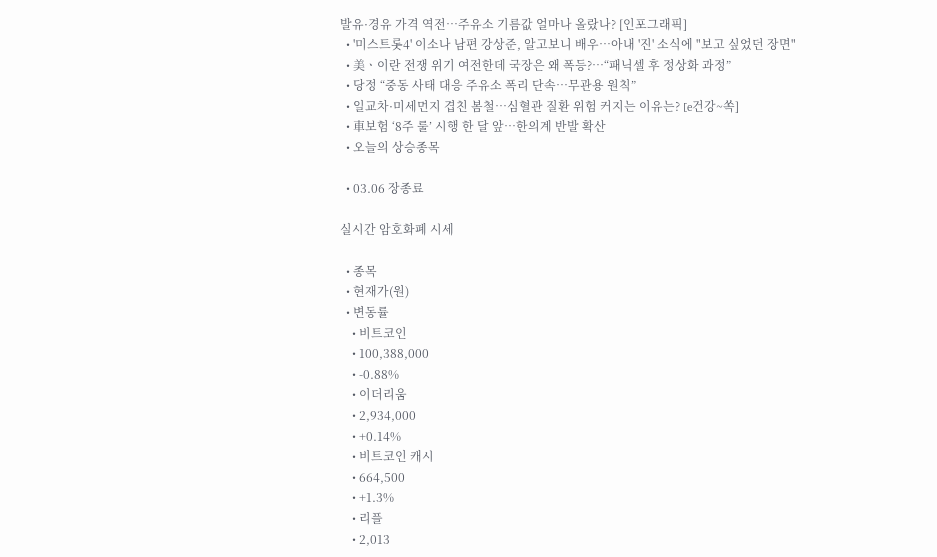발유·경유 가격 역전…주유소 기름값 얼마나 올랐나? [인포그래픽]
  • '미스트롯4' 이소나 남편 강상준, 알고보니 배우⋯아내 '진' 소식에 "보고 싶었던 장면"
  • 美ㆍ이란 전쟁 위기 여전한데 국장은 왜 폭등?⋯“패닉셀 후 정상화 과정”
  • 당정 “중동 사태 대응 주유소 폭리 단속…무관용 원칙”
  • 일교차·미세먼지 겹친 봄철…심혈관 질환 위험 커지는 이유는? [e건강~쏙]
  • 車보험 ‘8주 룰’ 시행 한 달 앞…한의계 반발 확산
  • 오늘의 상승종목

  • 03.06 장종료

실시간 암호화폐 시세

  • 종목
  • 현재가(원)
  • 변동률
    • 비트코인
    • 100,388,000
    • -0.88%
    • 이더리움
    • 2,934,000
    • +0.14%
    • 비트코인 캐시
    • 664,500
    • +1.3%
    • 리플
    • 2,013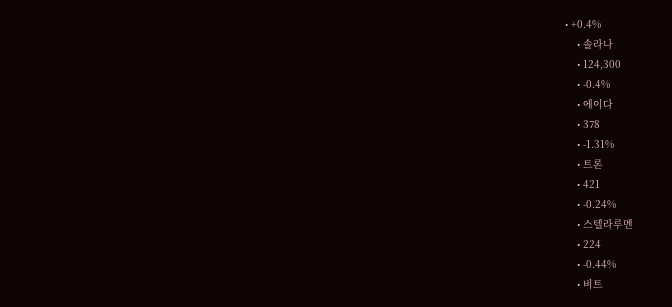• +0.4%
    • 솔라나
    • 124,300
    • -0.4%
    • 에이다
    • 378
    • -1.31%
    • 트론
    • 421
    • -0.24%
    • 스텔라루멘
    • 224
    • -0.44%
    • 비트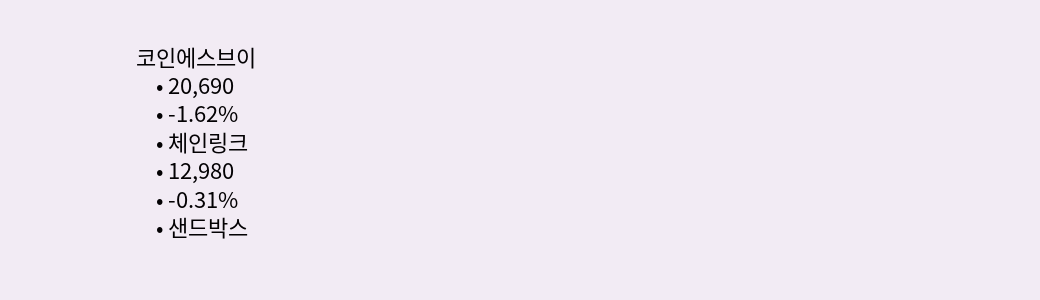코인에스브이
    • 20,690
    • -1.62%
    • 체인링크
    • 12,980
    • -0.31%
    • 샌드박스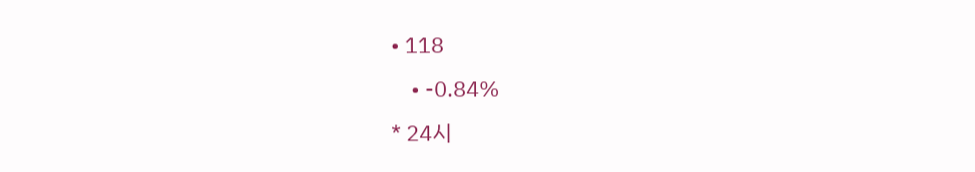• 118
    • -0.84%
* 24시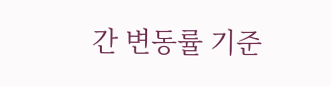간 변동률 기준